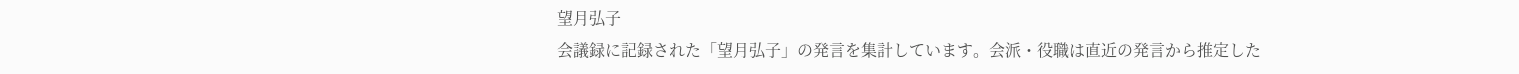望月弘子
会議録に記録された「望月弘子」の発言を集計しています。会派・役職は直近の発言から推定した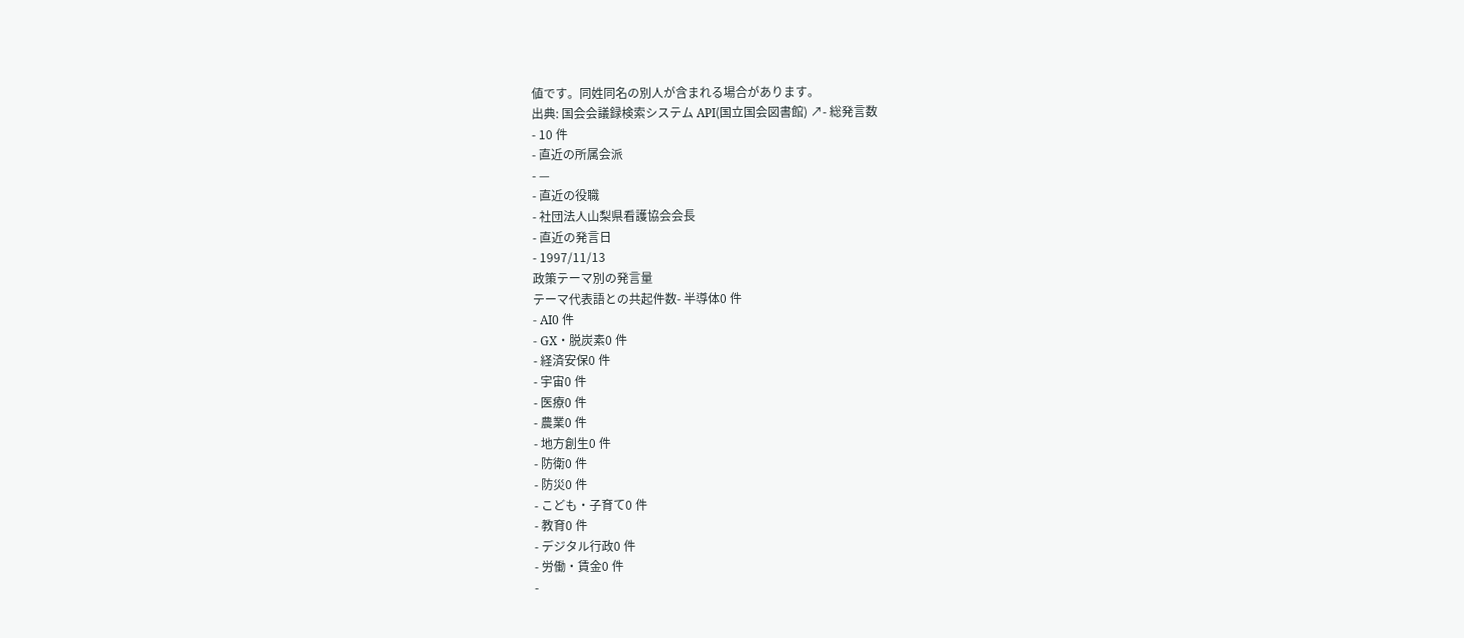値です。同姓同名の別人が含まれる場合があります。
出典: 国会会議録検索システム API(国立国会図書館) ↗- 総発言数
- 10 件
- 直近の所属会派
- —
- 直近の役職
- 社団法人山梨県看護協会会長
- 直近の発言日
- 1997/11/13
政策テーマ別の発言量
テーマ代表語との共起件数- 半導体0 件
- AI0 件
- GX・脱炭素0 件
- 経済安保0 件
- 宇宙0 件
- 医療0 件
- 農業0 件
- 地方創生0 件
- 防衛0 件
- 防災0 件
- こども・子育て0 件
- 教育0 件
- デジタル行政0 件
- 労働・賃金0 件
-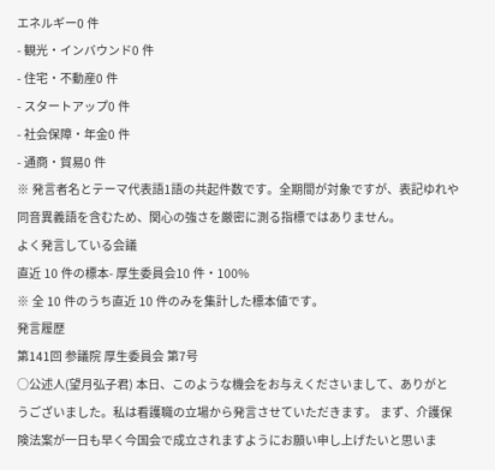エネルギー0 件
- 観光・インバウンド0 件
- 住宅・不動産0 件
- スタートアップ0 件
- 社会保障・年金0 件
- 通商・貿易0 件
※ 発言者名とテーマ代表語1語の共起件数です。全期間が対象ですが、表記ゆれや 同音異義語を含むため、関心の強さを厳密に測る指標ではありません。
よく発言している会議
直近 10 件の標本- 厚生委員会10 件・100%
※ 全 10 件のうち直近 10 件のみを集計した標本値です。
発言履歴
第141回 参議院 厚生委員会 第7号
○公述人(望月弘子君) 本日、このような機会をお与えくださいまして、ありがとうございました。私は看護職の立場から発言させていただきます。 まず、介護保険法案が一日も早く今国会で成立されますようにお願い申し上げたいと思いま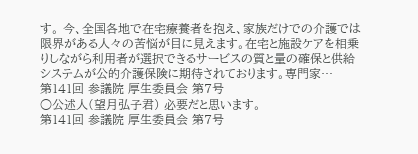す。 今、全国各地で在宅療養者を抱え、家族だけでの介護では限界がある人々の苦悩が目に見えます。在宅と施設ケアを相乗りしながら利用者が選択できるサービスの質と量の確保と供給システムが公的介護保険に期待されております。専門家…
第141回 参議院 厚生委員会 第7号
○公述人(望月弘子君) 必要だと思います。
第141回 参議院 厚生委員会 第7号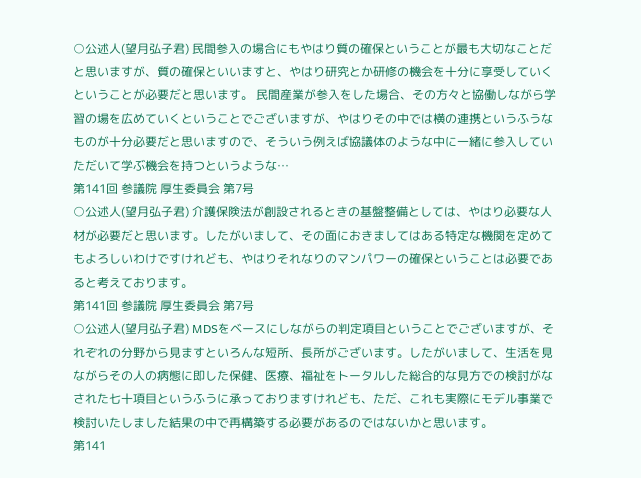○公述人(望月弘子君) 民間参入の場合にもやはり質の確保ということが最も大切なことだと思いますが、質の確保といいますと、やはり研究とか研修の機会を十分に享受していくということが必要だと思います。 民間産業が参入をした場合、その方々と協働しながら学習の場を広めていくということでございますが、やはりその中では横の連携というふうなものが十分必要だと思いますので、そういう例えば協議体のような中に一緒に参入していただいて学ぶ機会を持つというような…
第141回 参議院 厚生委員会 第7号
○公述人(望月弘子君) 介護保険法が創設されるときの基盤整備としては、やはり必要な人材が必要だと思います。したがいまして、その面におきましてはある特定な機関を定めてもよろしいわけですけれども、やはりそれなりのマンパワーの確保ということは必要であると考えております。
第141回 参議院 厚生委員会 第7号
○公述人(望月弘子君) MDSをベースにしながらの判定項目ということでございますが、それぞれの分野から見ますといろんな短所、長所がございます。したがいまして、生活を見ながらその人の病態に即した保健、医療、福祉をトータルした総合的な見方での検討がなされた七十項目というふうに承っておりますけれども、ただ、これも実際にモデル事業で検討いたしました結果の中で再構築する必要があるのではないかと思います。
第141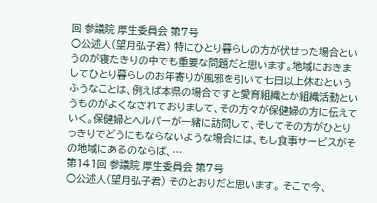回 参議院 厚生委員会 第7号
○公述人(望月弘子君) 特にひとり暮らしの方が伏せった場合というのが寝たきりの中でも重要な問題だと思います。地域におきましてひとり暮らしのお年寄りが風邪を引いて七日以上休むというふうなことは、例えば本県の場合ですと愛育組織とか組織活動というものがよくなされておりまして、その方々が保健婦の方に伝えていく。保健婦とヘルパーが一緒に訪問して、そしてその方がひとりっきりでどうにもならないような場合には、もし食事サービスがその地域にあるのならば、…
第141回 参議院 厚生委員会 第7号
○公述人(望月弘子君) そのとおりだと思います。 そこで今、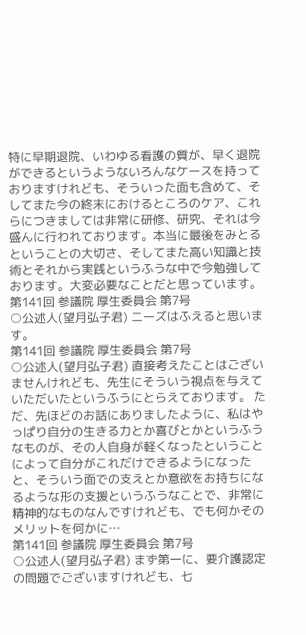特に早期退院、いわゆる看護の質が、早く退院ができるというようないろんなケースを持っておりますけれども、そういった面も含めて、そしてまた今の終末におけるところのケア、これらにつきましては非常に研修、研究、それは今盛んに行われております。本当に最後をみとるということの大切さ、そしてまた高い知識と技術とそれから実践というふうな中で今勉強しております。大変必要なことだと思っています。
第141回 参議院 厚生委員会 第7号
○公述人(望月弘子君) ニーズはふえると思います。
第141回 参議院 厚生委員会 第7号
○公述人(望月弘子君) 直接考えたことはございませんけれども、先生にそういう視点を与えていただいたというふうにとらえております。 ただ、先ほどのお話にありましたように、私はやっぱり自分の生きる力とか喜びとかというふうなものが、その人自身が軽くなったということによって自分がこれだけできるようになったと、そういう面での支えとか意欲をお持ちになるような形の支援というふうなことで、非常に精神的なものなんですけれども、でも何かそのメリットを何かに…
第141回 参議院 厚生委員会 第7号
○公述人(望月弘子君) まず第一に、要介護認定の問題でございますけれども、七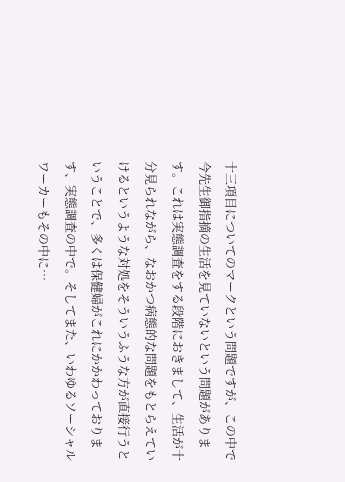十三項目についてのマークという問題ですが、この中で今先生御指摘の生活を見ていないという問題があります。これは実態調査をする段階におきまして、生活が十分見られながら、なおかつ病態的な問題をもとらえていけるというような対処をそういうふうな方が直接行うということで、多くは保健婦がこれにかかわっております、実態調査の中で。そしてまた、いわゆるソーシャルワーカーもその中に…